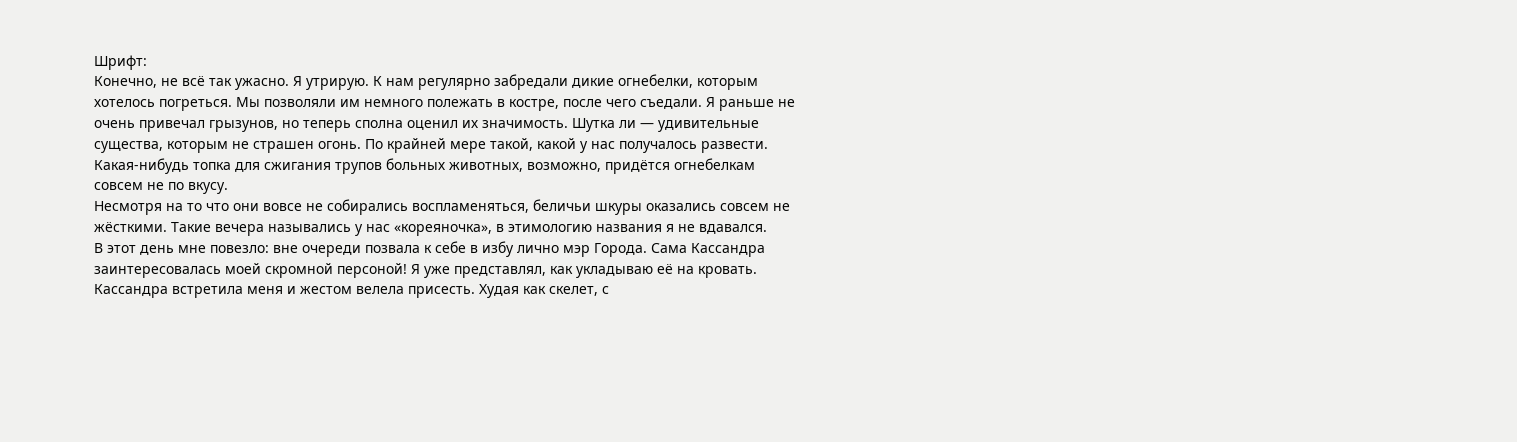Шрифт:
Конечно, не всё так ужасно. Я утрирую. К нам регулярно забредали дикие огнебелки, которым хотелось погреться. Мы позволяли им немного полежать в костре, после чего съедали. Я раньше не очень привечал грызунов, но теперь сполна оценил их значимость. Шутка ли — удивительные существа, которым не страшен огонь. По крайней мере такой, какой у нас получалось развести. Какая-нибудь топка для сжигания трупов больных животных, возможно, придётся огнебелкам совсем не по вкусу.
Несмотря на то что они вовсе не собирались воспламеняться, беличьи шкуры оказались совсем не жёсткими. Такие вечера назывались у нас «кореяночка», в этимологию названия я не вдавался.
В этот день мне повезло: вне очереди позвала к себе в избу лично мэр Города. Сама Кассандра заинтересовалась моей скромной персоной! Я уже представлял, как укладываю её на кровать.
Кассандра встретила меня и жестом велела присесть. Худая как скелет, с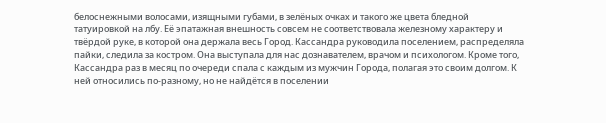белоснежными волосами, изящными губами, в зелёных очках и такого же цвета бледной татуировкой на лбу. Её эпатажная внешность совсем не соответствовала железному характеру и твёрдой руке, в которой она держала весь Город. Кассандра руководила поселением, распределяла пайки, следила за костром. Она выступала для нас дознавателем, врачом и психологом. Кроме того, Кассандра раз в месяц по очереди спала с каждым из мужчин Города, полагая это своим долгом. К ней относились по-разному, но не найдётся в поселении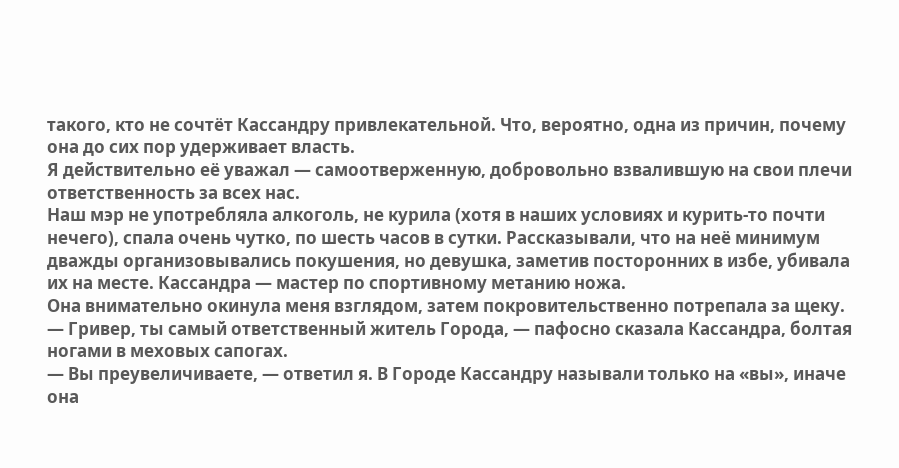такого, кто не сочтёт Кассандру привлекательной. Что, вероятно, одна из причин, почему она до сих пор удерживает власть.
Я действительно её уважал — самоотверженную, добровольно взвалившую на свои плечи ответственность за всех нас.
Наш мэр не употребляла алкоголь, не курила (хотя в наших условиях и курить-то почти нечего), спала очень чутко, по шесть часов в сутки. Рассказывали, что на неё минимум дважды организовывались покушения, но девушка, заметив посторонних в избе, убивала их на месте. Кассандра — мастер по спортивному метанию ножа.
Она внимательно окинула меня взглядом, затем покровительственно потрепала за щеку.
— Гривер, ты самый ответственный житель Города, — пафосно сказала Кассандра, болтая ногами в меховых сапогах.
— Вы преувеличиваете, — ответил я. В Городе Кассандру называли только на «вы», иначе она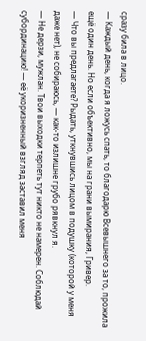сразу била в лицо.
— Каждый день, когда я ложусь спать, то благодарю Всевышнего за то, прожила ещё один день. Но если объективно, мы на грани вымирания, Гривер.
— Что вы предлагаете? Рыдать, уткнувшись лицом в подушку (которой у меня даже нет), не собираюсь, — как-то излишне грубо рявкнул я.
— Не дерзи, мужлан. Твои выходки терпеть тут никто не намерен. Соблюдай субординацию! — её укоризненный взгляд заставил меня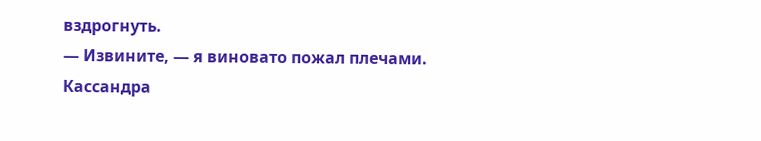вздрогнуть.
— Извините, — я виновато пожал плечами.
Кассандра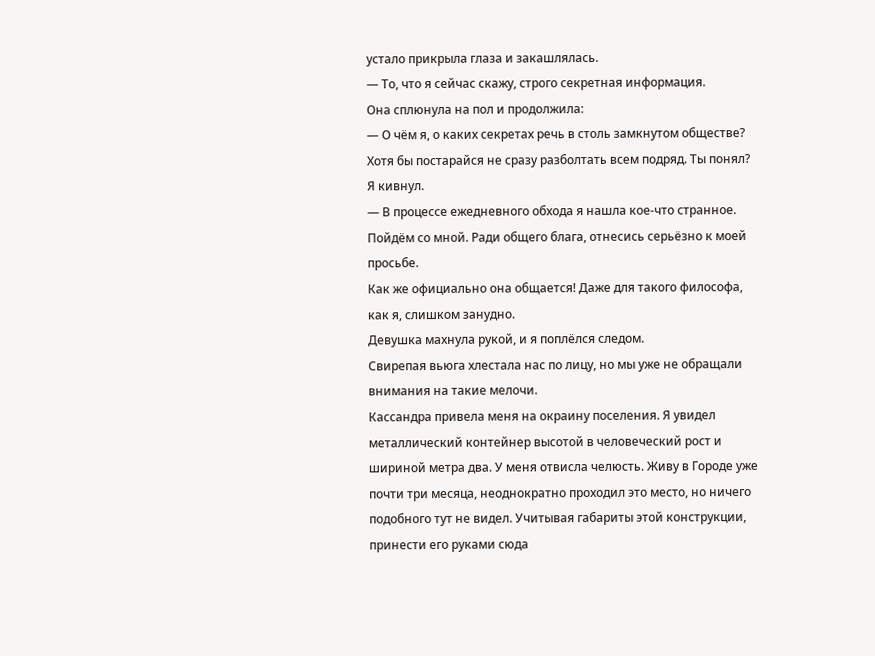устало прикрыла глаза и закашлялась.
— То, что я сейчас скажу, строго секретная информация.
Она сплюнула на пол и продолжила:
— О чём я, о каких секретах речь в столь замкнутом обществе? Хотя бы постарайся не сразу разболтать всем подряд. Ты понял?
Я кивнул.
— В процессе ежедневного обхода я нашла кое-что странное. Пойдём со мной. Ради общего блага, отнесись серьёзно к моей просьбе.
Как же официально она общается! Даже для такого философа, как я, слишком занудно.
Девушка махнула рукой, и я поплёлся следом.
Свирепая вьюга хлестала нас по лицу, но мы уже не обращали внимания на такие мелочи.
Кассандра привела меня на окраину поселения. Я увидел металлический контейнер высотой в человеческий рост и шириной метра два. У меня отвисла челюсть. Живу в Городе уже почти три месяца, неоднократно проходил это место, но ничего подобного тут не видел. Учитывая габариты этой конструкции, принести его руками сюда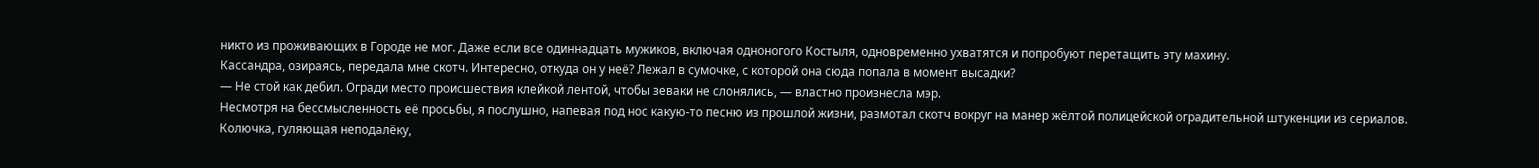никто из проживающих в Городе не мог. Даже если все одиннадцать мужиков, включая одноногого Костыля, одновременно ухватятся и попробуют перетащить эту махину.
Кассандра, озираясь, передала мне скотч. Интересно, откуда он у неё? Лежал в сумочке, с которой она сюда попала в момент высадки?
— Не стой как дебил. Огради место происшествия клейкой лентой, чтобы зеваки не слонялись, — властно произнесла мэр.
Несмотря на бессмысленность её просьбы, я послушно, напевая под нос какую-то песню из прошлой жизни, размотал скотч вокруг на манер жёлтой полицейской оградительной штукенции из сериалов.
Колючка, гуляющая неподалёку,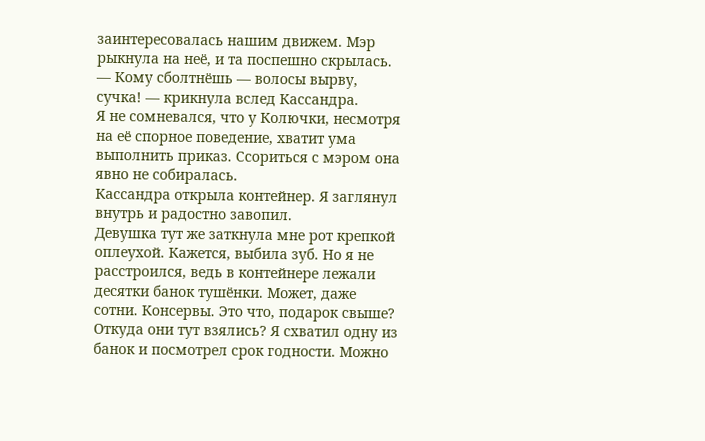заинтересовалась нашим движем. Мэр рыкнула на неё, и та поспешно скрылась.
— Кому сболтнёшь — волосы вырву, сучка! — крикнула вслед Кассандра.
Я не сомневался, что у Колючки, несмотря на её спорное поведение, хватит ума выполнить приказ. Ссориться с мэром она явно не собиралась.
Кассандра открыла контейнер. Я заглянул внутрь и радостно завопил.
Девушка тут же заткнула мне рот крепкой оплеухой. Кажется, выбила зуб. Но я не расстроился, ведь в контейнере лежали десятки банок тушёнки. Может, даже сотни. Консервы. Это что, подарок свыше? Откуда они тут взялись? Я схватил одну из банок и посмотрел срок годности. Можно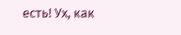есть! Ух, как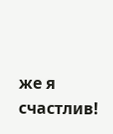же я счастлив!